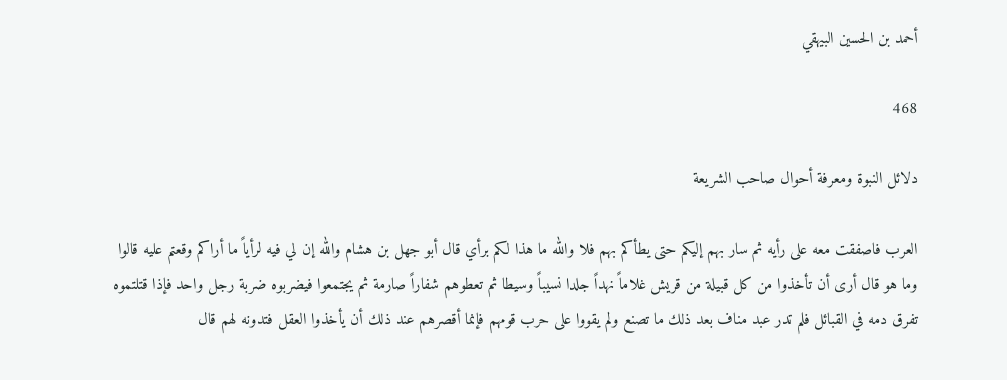أحمد بن الحسين البيهقي

468

دلائل النبوة ومعرفة أحوال صاحب الشريعة

العرب فاصفقت معه على رأيه ثم سار بهم إليكم حتى يطأكم بهم فلا والله ما هذا لكم برأي قال أبو جهل بن هشام والله إن لي فيه لرأياً ما أراكم وقعتم عليه قالوا وما هو قال أرى أن تأخذوا من كل قبيلة من قريش غلاماً نهداً جلدا نسيباً وسيطا ثم تعطوهم شفاراً صارمة ثم يجتمعوا فيضربوه ضربة رجل واحد فإذا قتلتموه تفرق دمه في القبائل فلم تدر عبد مناف بعد ذلك ما تصنع ولم يقووا على حرب قومهم فإنما أقصرهم عند ذلك أن يأخذوا العقل فتدونه لهم قال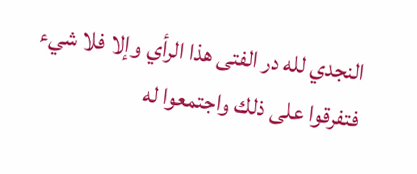النجدي لله در الفتى هذا الرأي وإلا فلا شيء فتفرقوا على ذلك واجتمعوا له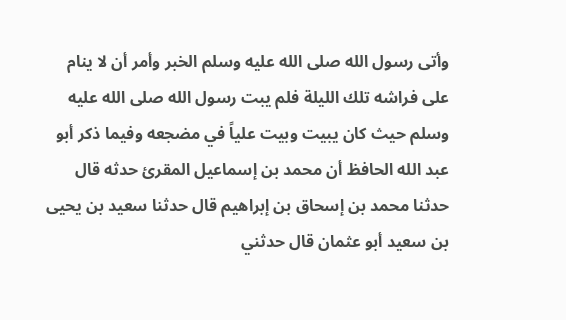وأتى رسول الله صلى الله عليه وسلم الخبر وأمر أن لا ينام على فراشه تلك الليلة فلم يبت رسول الله صلى الله عليه وسلم حيث كان يبيت وبيت علياً في مضجعه وفيما ذكر أبو عبد الله الحافظ أن محمد بن إسماعيل المقرئ حدثه قال حدثنا محمد بن إسحاق بن إبراهيم قال حدثنا سعيد بن يحيى بن سعيد أبو عثمان قال حدثني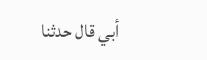أبي قال حدثنا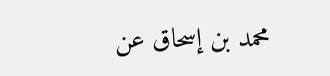محمد بن إسحاق عن